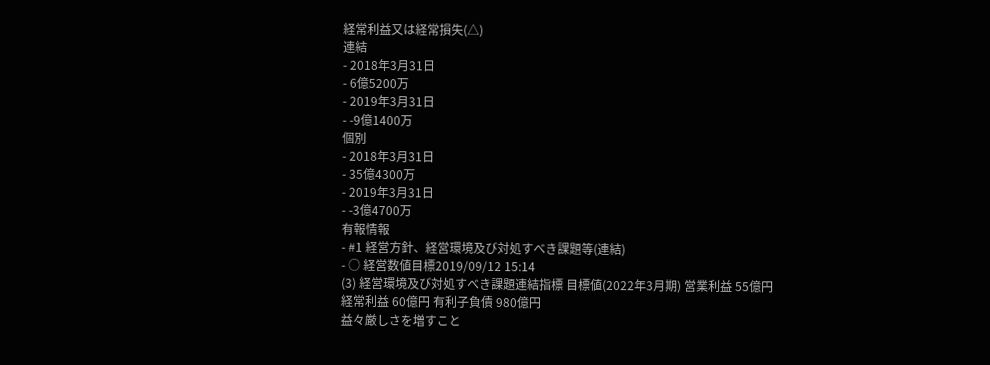経常利益又は経常損失(△)
連結
- 2018年3月31日
- 6億5200万
- 2019年3月31日
- -9億1400万
個別
- 2018年3月31日
- 35億4300万
- 2019年3月31日
- -3億4700万
有報情報
- #1 経営方針、経営環境及び対処すべき課題等(連結)
- ○ 経営数値目標2019/09/12 15:14
(3) 経営環境及び対処すべき課題連結指標 目標値(2022年3月期) 営業利益 55億円 経常利益 60億円 有利子負債 980億円
益々厳しさを増すこと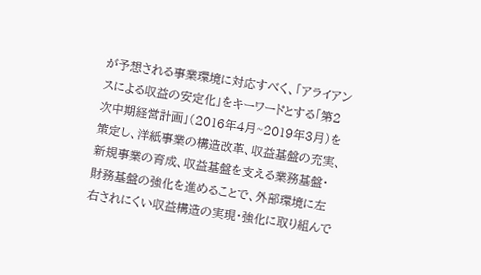が予想される事業環境に対応すべく、「アライアンスによる収益の安定化」をキーワードとする「第2次中期経営計画」(2016年4月~2019年3月)を策定し、洋紙事業の構造改革、収益基盤の充実、新規事業の育成、収益基盤を支える業務基盤・財務基盤の強化を進めることで、外部環境に左右されにくい収益構造の実現・強化に取り組んで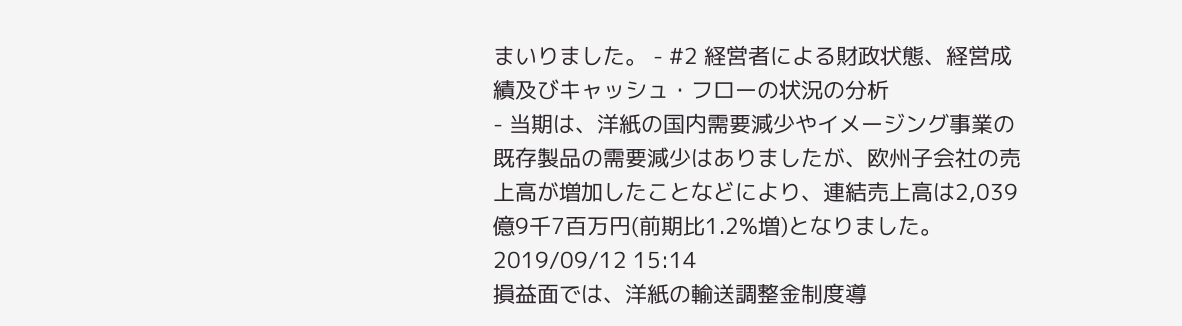まいりました。 - #2 経営者による財政状態、経営成績及びキャッシュ・フローの状況の分析
- 当期は、洋紙の国内需要減少やイメージング事業の既存製品の需要減少はありましたが、欧州子会社の売上高が増加したことなどにより、連結売上高は2,039億9千7百万円(前期比1.2%増)となりました。2019/09/12 15:14
損益面では、洋紙の輸送調整金制度導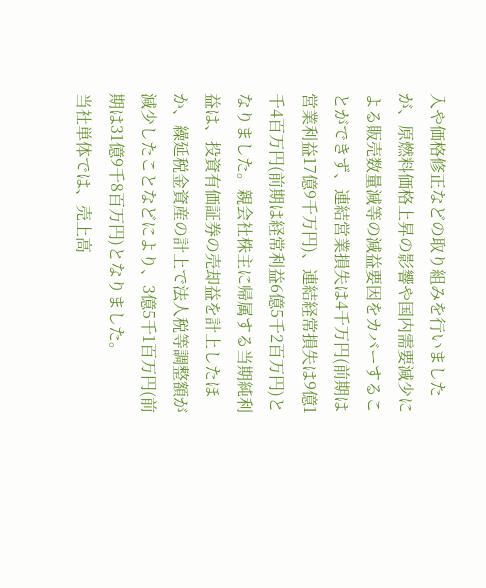入や価格修正などの取り組みを行いましたが、原燃料価格上昇の影響や国内需要減少による販売数量減等の減益要因をカバーすることができず、連結営業損失は4千万円(前期は営業利益17億9千万円)、連結経常損失は9億1千4百万円(前期は経常利益6億5千2百万円)となりました。親会社株主に帰属する当期純利益は、投資有価証券の売却益を計上したほか、繰延税金資産の計上で法人税等調整額が減少したことなどにより、3億5千1百万円(前期は31億9千8百万円)となりました。
当社単体では、売上高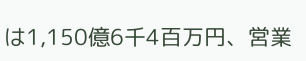は1,150億6千4百万円、営業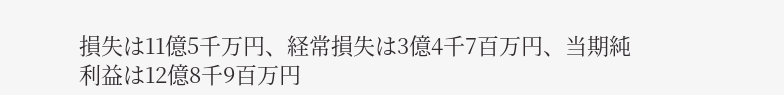損失は11億5千万円、経常損失は3億4千7百万円、当期純利益は12億8千9百万円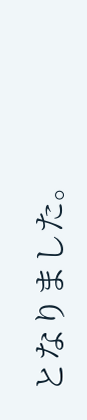となりました。